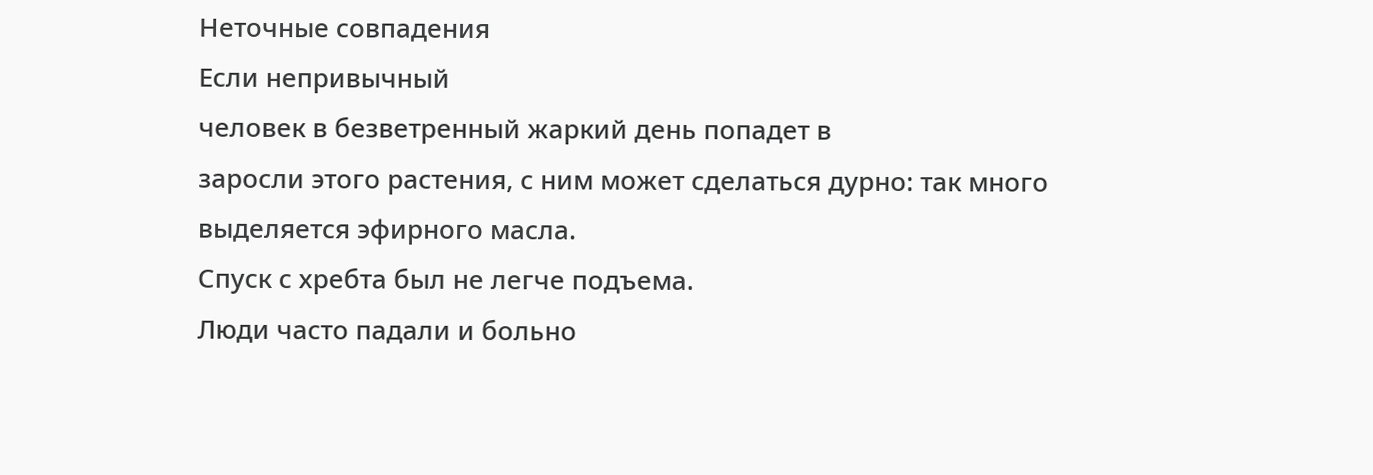Неточные совпадения
Если непривычный
человек в безветренный жаркий день попадет в
заросли этого растения, с ним может сделаться дурно: так много выделяется эфирного масла.
Спуск с хребта был не легче подъема.
Люди часто падали и больно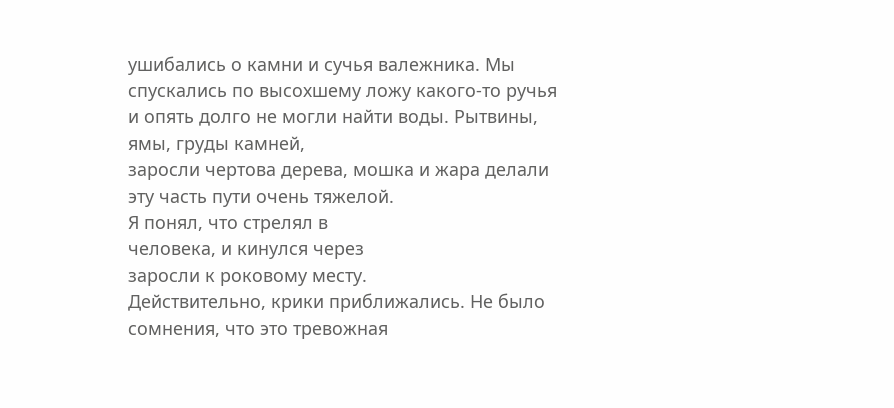ушибались о камни и сучья валежника. Мы спускались по высохшему ложу какого-то ручья и опять долго не могли найти воды. Рытвины, ямы, груды камней,
заросли чертова дерева, мошка и жара делали эту часть пути очень тяжелой.
Я понял, что стрелял в
человека, и кинулся через
заросли к роковому месту.
Действительно, крики приближались. Не было сомнения, что это тревожная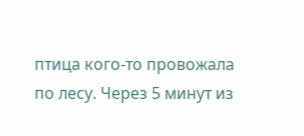птица кого-то провожала по лесу. Через 5 минут из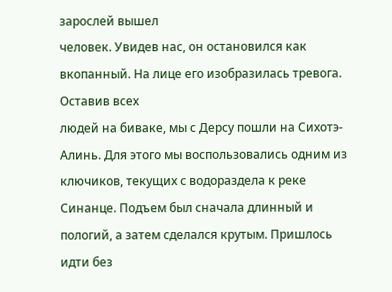зарослей вышел
человек. Увидев нас, он остановился как вкопанный. На лице его изобразилась тревога.
Оставив всех
людей на биваке, мы с Дерсу пошли на Сихотэ-Алинь. Для этого мы воспользовались одним из ключиков, текущих с водораздела к реке Синанце. Подъем был сначала длинный и пологий, а затем сделался крутым. Пришлось идти без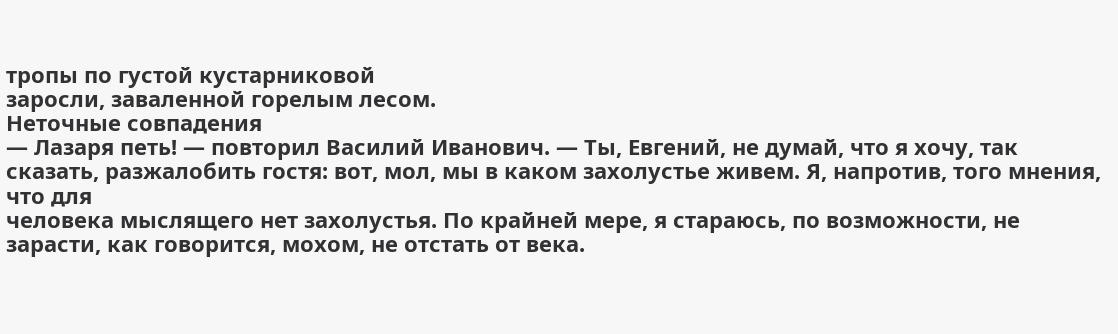тропы по густой кустарниковой
заросли, заваленной горелым лесом.
Неточные совпадения
— Лазаря петь! — повторил Василий Иванович. — Ты, Евгений, не думай, что я хочу, так сказать, разжалобить гостя: вот, мол, мы в каком захолустье живем. Я, напротив, того мнения, что для
человека мыслящего нет захолустья. По крайней мере, я стараюсь, по возможности, не
зарасти, как говорится, мохом, не отстать от века.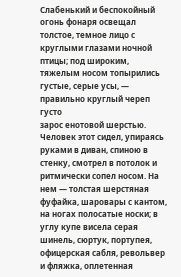Слабенький и беспокойный огонь фонаря освещал толстое, темное лицо с круглыми глазами ночной птицы; под широким, тяжелым носом топырились густые, серые усы, — правильно круглый череп густо
зарос енотовой шерстью.
Человек этот сидел, упираясь руками в диван, спиною в стенку, смотрел в потолок и ритмически сопел носом. На нем — толстая шерстяная фуфайка, шаровары с кантом, на ногах полосатые носки; в углу купе висела серая шинель, сюртук, портупея, офицерская сабля, револьвер и фляжка, оплетенная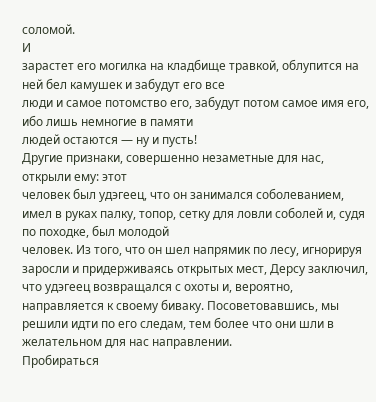соломой.
И
зарастет его могилка на кладбище травкой, облупится на ней бел камушек и забудут его все
люди и самое потомство его, забудут потом самое имя его, ибо лишь немногие в памяти
людей остаются — ну и пусть!
Другие признаки, совершенно незаметные для нас, открыли ему: этот
человек был удэгеец, что он занимался соболеванием, имел в руках палку, топор, сетку для ловли соболей и, судя по походке, был молодой
человек. Из того, что он шел напрямик по лесу, игнорируя
заросли и придерживаясь открытых мест, Дерсу заключил, что удэгеец возвращался с охоты и, вероятно, направляется к своему биваку. Посоветовавшись, мы решили идти по его следам, тем более что они шли в желательном для нас направлении.
Пробираться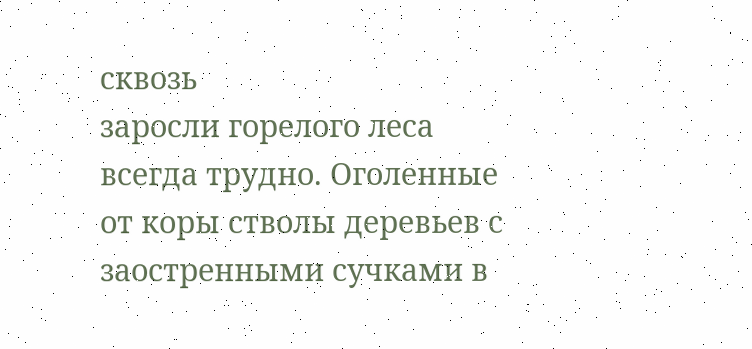сквозь
заросли горелого леса всегда трудно. Оголенные от коры стволы деревьев с заостренными сучками в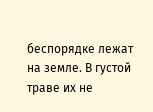беспорядке лежат на земле. В густой траве их не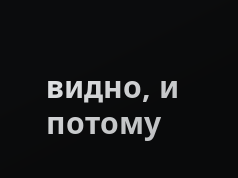видно, и потому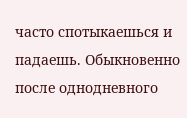часто спотыкаешься и падаешь. Обыкновенно после однодневного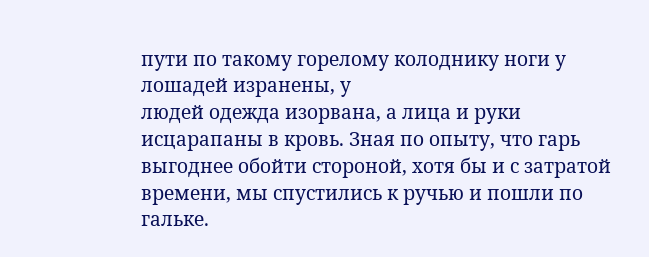пути по такому горелому колоднику ноги у лошадей изранены, у
людей одежда изорвана, а лица и руки исцарапаны в кровь. Зная по опыту, что гарь выгоднее обойти стороной, хотя бы и с затратой времени, мы спустились к ручью и пошли по гальке.